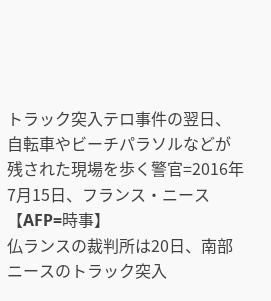トラック突入テロ事件の翌日、自転車やビーチパラソルなどが残された現場を歩く警官=2016年7月15日、フランス・ニース【AFP=時事】
仏ランスの裁判所は20日、南部ニースのトラック突入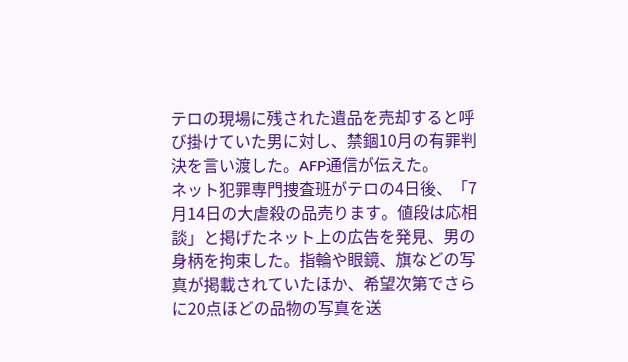テロの現場に残された遺品を売却すると呼び掛けていた男に対し、禁錮10月の有罪判決を言い渡した。AFP通信が伝えた。
ネット犯罪専門捜査班がテロの4日後、「7月14日の大虐殺の品売ります。値段は応相談」と掲げたネット上の広告を発見、男の身柄を拘束した。指輪や眼鏡、旗などの写真が掲載されていたほか、希望次第でさらに20点ほどの品物の写真を送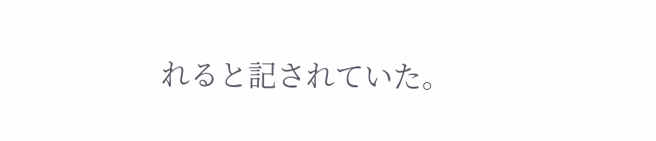れると記されていた。